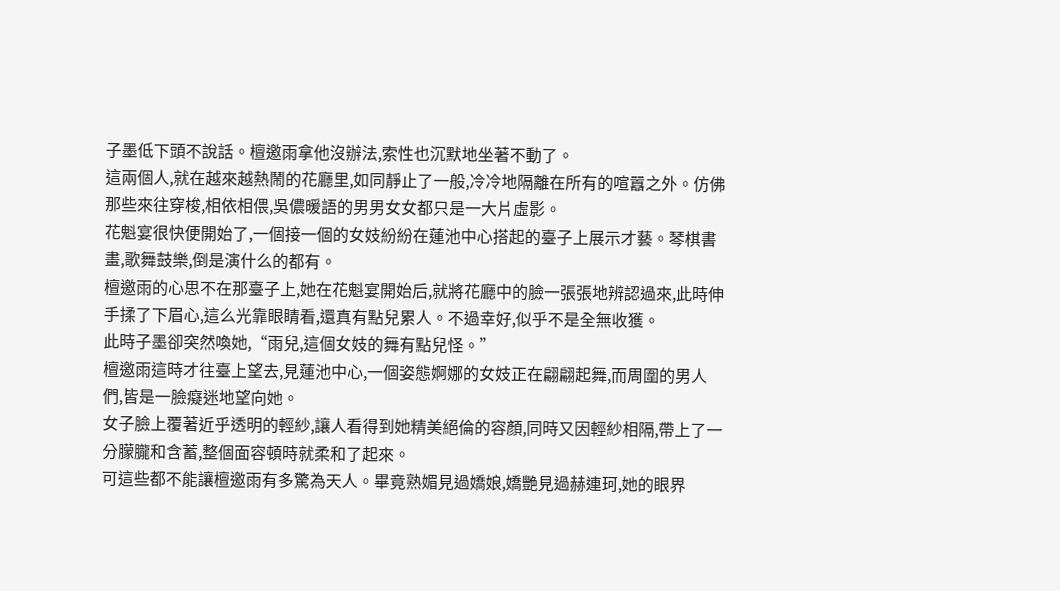子墨低下頭不說話。檀邀雨拿他沒辦法,索性也沉默地坐著不動了。
這兩個人,就在越來越熱鬧的花廳里,如同靜止了一般,冷冷地隔離在所有的喧囂之外。仿佛那些來往穿梭,相依相偎,吳儂暖語的男男女女都只是一大片虛影。
花魁宴很快便開始了,一個接一個的女妓紛紛在蓮池中心搭起的臺子上展示才藝。琴棋書畫,歌舞鼓樂,倒是演什么的都有。
檀邀雨的心思不在那臺子上,她在花魁宴開始后,就將花廳中的臉一張張地辨認過來,此時伸手揉了下眉心,這么光靠眼睛看,還真有點兒累人。不過幸好,似乎不是全無收獲。
此時子墨卻突然喚她,“雨兒,這個女妓的舞有點兒怪。”
檀邀雨這時才往臺上望去,見蓮池中心,一個姿態婀娜的女妓正在翩翩起舞,而周圍的男人們,皆是一臉癡迷地望向她。
女子臉上覆著近乎透明的輕紗,讓人看得到她精美絕倫的容顏,同時又因輕紗相隔,帶上了一分朦朧和含蓄,整個面容頓時就柔和了起來。
可這些都不能讓檀邀雨有多驚為天人。畢竟熟媚見過嬌娘,嬌艷見過赫連珂,她的眼界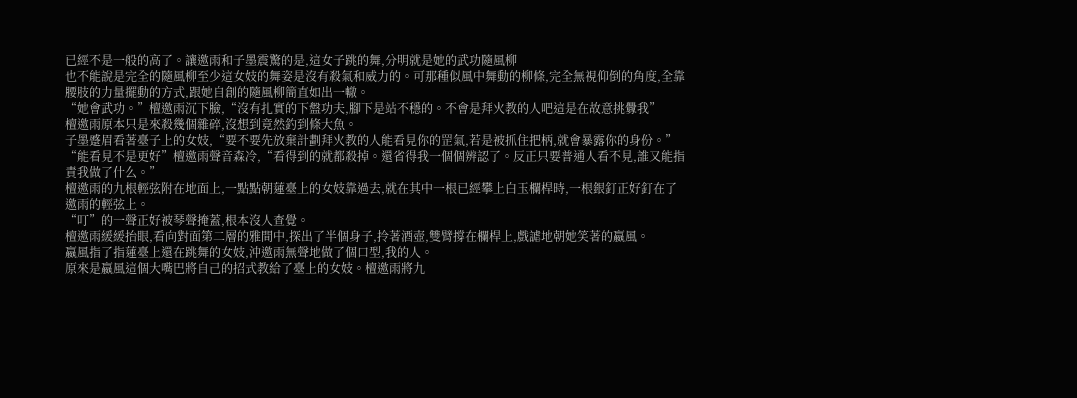已經不是一般的高了。讓邀雨和子墨震驚的是,這女子跳的舞,分明就是她的武功隨風柳
也不能說是完全的隨風柳至少這女妓的舞姿是沒有殺氣和威力的。可那種似風中舞動的柳條,完全無視仰倒的角度,全靠腰肢的力量擺動的方式,跟她自創的隨風柳簡直如出一轍。
“她會武功。”檀邀雨沉下臉,“沒有扎實的下盤功夫,腳下是站不穩的。不會是拜火教的人吧這是在故意挑釁我”
檀邀雨原本只是來殺幾個雜碎,沒想到竟然釣到條大魚。
子墨蹙眉看著臺子上的女妓,“要不要先放棄計劃拜火教的人能看見你的罡氣,若是被抓住把柄,就會暴露你的身份。”
“能看見不是更好”檀邀雨聲音森冷,“看得到的就都殺掉。還省得我一個個辨認了。反正只要普通人看不見,誰又能指責我做了什么。”
檀邀雨的九根輕弦附在地面上,一點點朝蓮臺上的女妓靠過去,就在其中一根已經攀上白玉欄桿時,一根銀釘正好釘在了邀雨的輕弦上。
“叮”的一聲正好被琴聲掩蓋,根本沒人查覺。
檀邀雨緩緩抬眼,看向對面第二層的雅間中,探出了半個身子,拎著酒壺,雙臂撐在欄桿上,戲謔地朝她笑著的嬴風。
嬴風指了指蓮臺上還在跳舞的女妓,沖邀雨無聲地做了個口型,我的人。
原來是嬴風這個大嘴巴將自己的招式教給了臺上的女妓。檀邀雨將九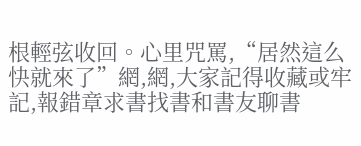根輕弦收回。心里咒罵,“居然這么快就來了”網,網,大家記得收藏或牢記,報錯章求書找書和書友聊書